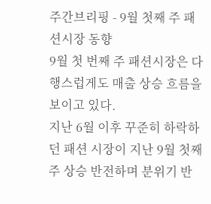주간브리핑 - 9월 첫째 주 패션시장 동향
9월 첫 번째 주 패션시장은 다행스럽게도 매출 상승 흐름을 보이고 있다.
지난 6월 이후 꾸준히 하락하던 패션 시장이 지난 9월 첫째 주 상승 반전하며 분위기 반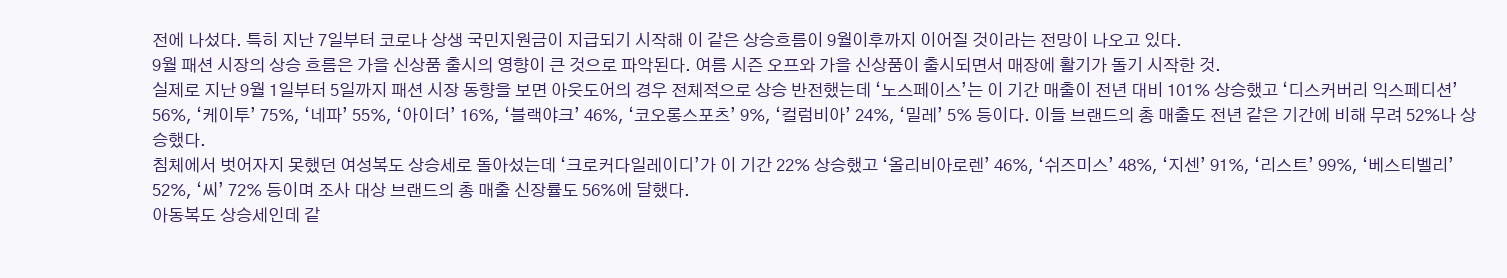전에 나섰다. 특히 지난 7일부터 코로나 상생 국민지원금이 지급되기 시작해 이 같은 상승흐름이 9월이후까지 이어질 것이라는 전망이 나오고 있다.
9월 패션 시장의 상승 흐름은 가을 신상품 출시의 영향이 큰 것으로 파악된다. 여름 시즌 오프와 가을 신상품이 출시되면서 매장에 활기가 돌기 시작한 것.
실제로 지난 9월 1일부터 5일까지 패션 시장 동향을 보면 아웃도어의 경우 전체적으로 상승 반전했는데 ‘노스페이스’는 이 기간 매출이 전년 대비 101% 상승했고 ‘디스커버리 익스페디션’ 56%, ‘케이투’ 75%, ‘네파’ 55%, ‘아이더’ 16%, ‘블랙야크’ 46%, ‘코오롱스포츠’ 9%, ‘컬럼비아’ 24%, ‘밀레’ 5% 등이다. 이들 브랜드의 총 매출도 전년 같은 기간에 비해 무려 52%나 상승했다.
침체에서 벗어자지 못했던 여성복도 상승세로 돌아섰는데 ‘크로커다일레이디’가 이 기간 22% 상승했고 ‘올리비아로렌’ 46%, ‘쉬즈미스’ 48%, ‘지센’ 91%, ‘리스트’ 99%, ‘베스티벨리’ 52%, ‘씨’ 72% 등이며 조사 대상 브랜드의 총 매출 신장률도 56%에 달했다.
아동복도 상승세인데 같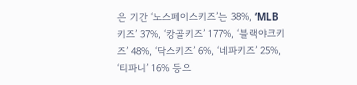은 기간 ‘노스페이스키즈’는 38%, ‘MLB키즈’ 37%, ‘캉골키즈’ 177%, ‘블랙야크키즈’ 48%, ‘닥스키즈’ 6%, ‘네파키즈’ 25%, ‘티파니’ 16% 등으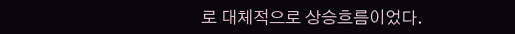로 대체적으로 상승흐름이었다.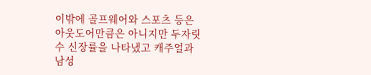이밖에 골프웨어와 스포츠 등은 아웃도어만큼은 아니지만 두자릿수 신장률을 나타냈고 캐주얼과 남성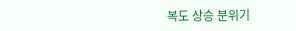복도 상승 분위기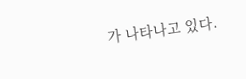가 나타나고 있다.